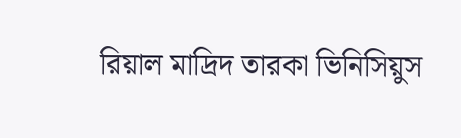রিয়াল মাদ্রিদ তারকা ভিনিসিয়ুস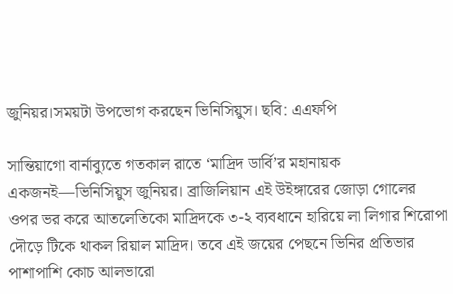জুনিয়র।সময়টা উপভোগ করছেন ভিনিসিয়ুস। ছবি: এএফপি

সান্তিয়াগো বার্নাব্যুতে গতকাল রাতে ‘মাদ্রিদ ডার্বি’র মহানায়ক একজনই—ভিনিসিয়ুস জুনিয়র। ব্রাজিলিয়ান এই উইঙ্গারের জোড়া গোলের ওপর ভর করে আতলেতিকো মাদ্রিদকে ৩-২ ব্যবধানে হারিয়ে লা লিগার শিরোপা দৌড়ে টিকে থাকল রিয়াল মাদ্রিদ। তবে এই জয়ের পেছনে ভিনির প্রতিভার পাশাপাশি কোচ আলভারো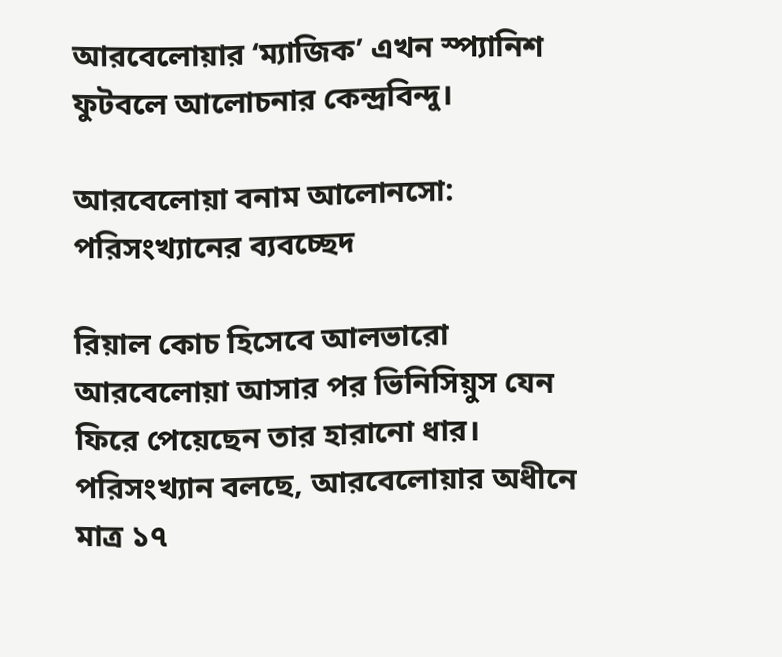আরবেলোয়ার ‘ম্যাজিক’ এখন স্প্যানিশ ফুটবলে আলোচনার কেন্দ্রবিন্দু।

আরবেলোয়া বনাম আলোনসো: পরিসংখ্যানের ব্যবচ্ছেদ

রিয়াল কোচ হিসেবে আলভারো আরবেলোয়া আসার পর ভিনিসিয়ুস যেন ফিরে পেয়েছেন তার হারানো ধার। পরিসংখ্যান বলছে, আরবেলোয়ার অধীনে মাত্র ১৭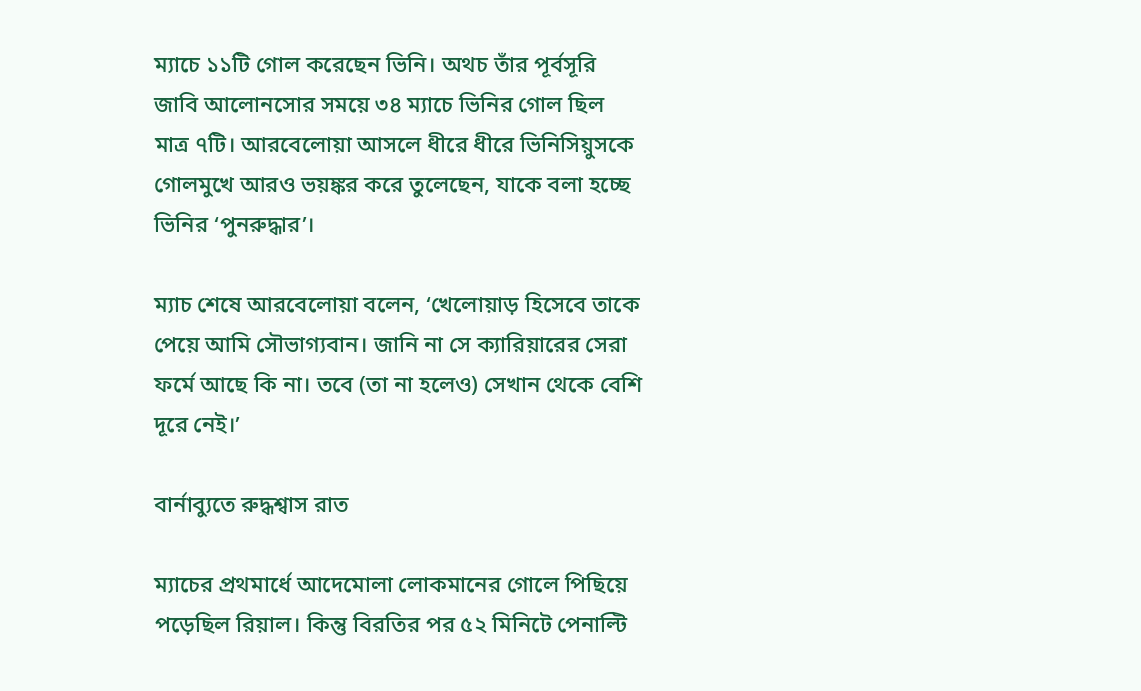ম্যাচে ১১টি গোল করেছেন ভিনি। অথচ তাঁর পূর্বসূরি জাবি আলোনসোর সময়ে ৩৪ ম্যাচে ভিনির গোল ছিল মাত্র ৭টি। আরবেলোয়া আসলে ধীরে ধীরে ভিনিসিয়ুসকে গোলমুখে আরও ভয়ঙ্কর করে তুলেছেন, যাকে বলা হচ্ছে ভিনির ‘পুনরুদ্ধার’।

ম্যাচ শেষে আরবেলোয়া বলেন, ‘খেলোয়াড় হিসেবে তাকে পেয়ে আমি সৌভাগ্যবান। জানি না সে ক্যারিয়ারের সেরা ফর্মে আছে কি না। তবে (তা না হলেও) সেখান থেকে বেশি দূরে নেই।’

বার্নাব্যুতে রুদ্ধশ্বাস রাত

ম্যাচের প্রথমার্ধে আদেমোলা লোকমানের গোলে পিছিয়ে পড়েছিল রিয়াল। কিন্তু বিরতির পর ৫২ মিনিটে পেনাল্টি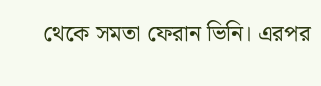থেকে সমতা ফেরান ভিনি। এরপর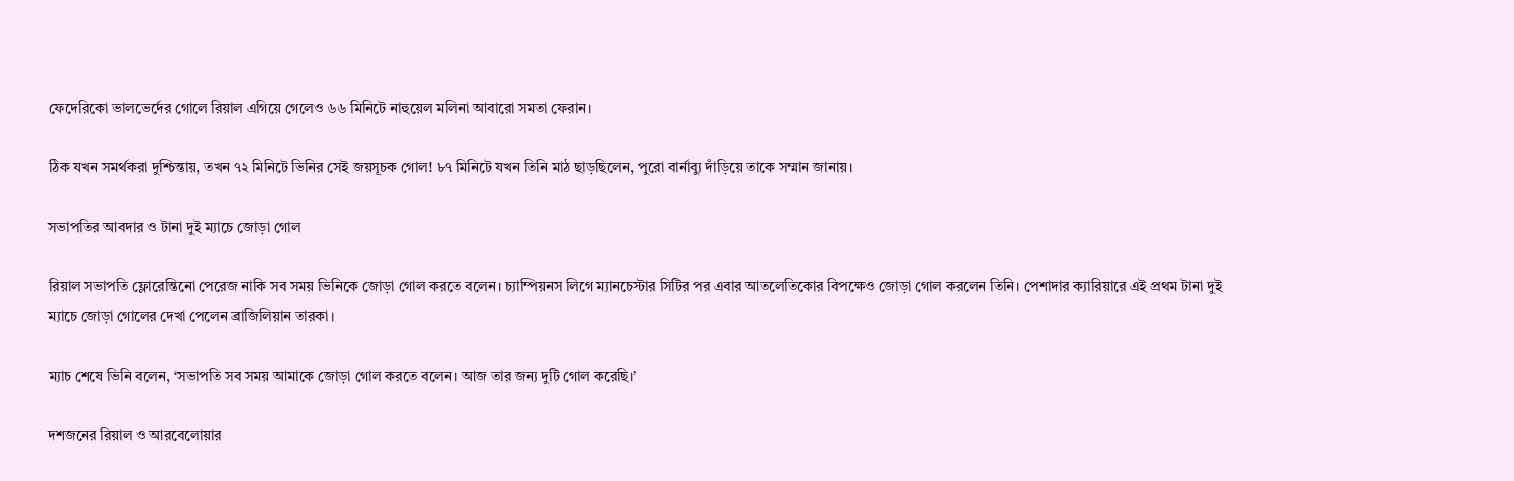ফেদেরিকো ভালভের্দের গোলে রিয়াল এগিয়ে গেলেও ৬৬ মিনিটে নাহুয়েল মলিনা আবারো সমতা ফেরান।

ঠিক যখন সমর্থকরা দুশ্চিন্তায়, তখন ৭২ মিনিটে ভিনির সেই জয়সূচক গোল! ৮৭ মিনিটে যখন তিনি মাঠ ছাড়ছিলেন, পুরো বার্নাব্যু দাঁড়িয়ে তাকে সম্মান জানায়।

সভাপতির আবদার ও টানা দুই ম্যাচে জোড়া গোল

রিয়াল সভাপতি ফ্লোরেন্তিনো পেরেজ নাকি সব সময় ভিনিকে জোড়া গোল করতে বলেন। চ্যাম্পিয়নস লিগে ম্যানচেস্টার সিটির পর এবার আতলেতিকোর বিপক্ষেও জোড়া গোল করলেন তিনি। পেশাদার ক্যারিয়ারে এই প্রথম টানা দুই ম্যাচে জোড়া গোলের দেখা পেলেন ব্রাজিলিয়ান তারকা।

ম্যাচ শেষে ভিনি বলেন, ‘সভাপতি সব সময় আমাকে জোড়া গোল করতে বলেন। আজ তার জন্য দুটি গোল করেছি।’

দশজনের রিয়াল ও আরবেলোয়ার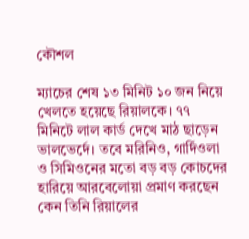কৌশল

ম্যাচের শেষ ১৩ মিনিট ১০ জন নিয়ে খেলতে হয়েছে রিয়ালকে। ৭৭ মিনিটে লাল কার্ড দেখে মাঠ ছাড়েন ভালভের্দে। তবে মরিনিও, গার্দিওলা ও সিমিওনের মতো বড় বড় কোচদের হারিয়ে আরবেলোয়া প্রমাণ করছেন কেন তিনি রিয়ালের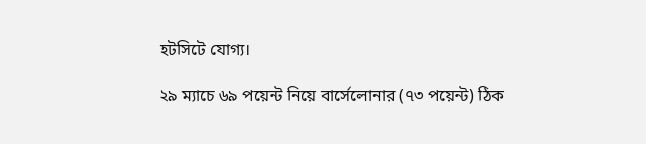হটসিটে যোগ্য।

২৯ ম্যাচে ৬৯ পয়েন্ট নিয়ে বার্সেলোনার (৭৩ পয়েন্ট) ঠিক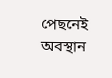পেছনেই অবস্থান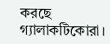করছে গ্যালাকটিকোরা।